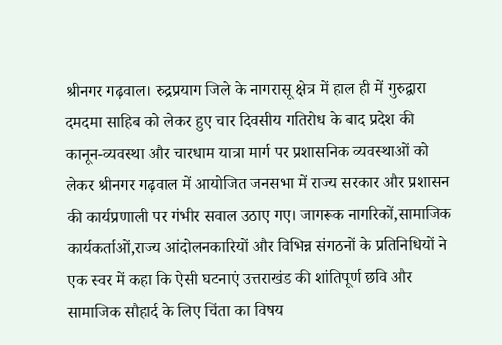श्रीनगर गढ़वाल। रुद्रप्रयाग जिले के नागरासू क्षेत्र में हाल ही में गुरुद्वारा दमदमा साहिब को लेकर हुए चार दिवसीय गतिरोध के बाद प्रदेश की कानून-व्यवस्था और चारधाम यात्रा मार्ग पर प्रशासनिक व्यवस्थाओं को लेकर श्रीनगर गढ़वाल में आयोजित जनसभा में राज्य सरकार और प्रशासन की कार्यप्रणाली पर गंभीर सवाल उठाए गए। जागरूक नागरिकों,सामाजिक कार्यकर्ताओं,राज्य आंदोलनकारियों और विभिन्न संगठनों के प्रतिनिधियों ने एक स्वर में कहा कि ऐसी घटनाएं उत्तराखंड की शांतिपूर्ण छवि और सामाजिक सौहार्द के लिए चिंता का विषय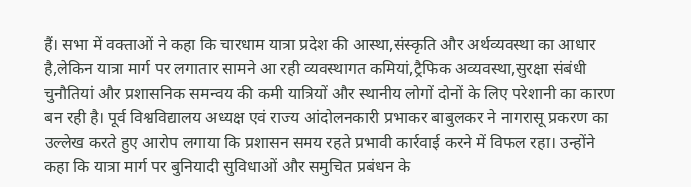हैं। सभा में वक्ताओं ने कहा कि चारधाम यात्रा प्रदेश की आस्था,संस्कृति और अर्थव्यवस्था का आधार है,लेकिन यात्रा मार्ग पर लगातार सामने आ रही व्यवस्थागत कमियां,ट्रैफिक अव्यवस्था,सुरक्षा संबंधी चुनौतियां और प्रशासनिक समन्वय की कमी यात्रियों और स्थानीय लोगों दोनों के लिए परेशानी का कारण बन रही है। पूर्व विश्वविद्यालय अध्यक्ष एवं राज्य आंदोलनकारी प्रभाकर बाबुलकर ने नागरासू प्रकरण का उल्लेख करते हुए आरोप लगाया कि प्रशासन समय रहते प्रभावी कार्रवाई करने में विफल रहा। उन्होंने कहा कि यात्रा मार्ग पर बुनियादी सुविधाओं और समुचित प्रबंधन के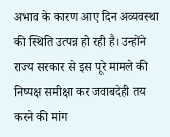अभाव के कारण आए दिन अव्यवस्था की स्थिति उत्पन्न हो रही है। उन्होंने राज्य सरकार से इस पूरे मामले की निष्पक्ष समीक्षा कर जवाबदेही तय करने की मांग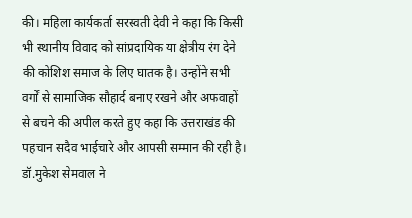की। महिला कार्यकर्ता सरस्वती देवी ने कहा कि किसी भी स्थानीय विवाद को सांप्रदायिक या क्षेत्रीय रंग देने की कोशिश समाज के लिए घातक है। उन्होंने सभी वर्गों से सामाजिक सौहार्द बनाए रखने और अफवाहों से बचने की अपील करते हुए कहा कि उत्तराखंड की पहचान सदैव भाईचारे और आपसी सम्मान की रही है। डॉ.मुकेश सेमवाल ने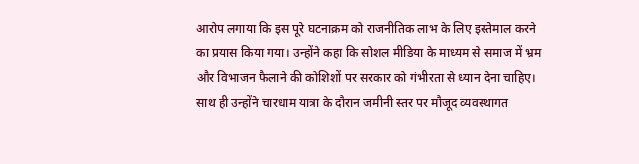आरोप लगाया कि इस पूरे घटनाक्रम को राजनीतिक लाभ के लिए इस्तेमाल करने का प्रयास किया गया। उन्होंने कहा कि सोशल मीडिया के माध्यम से समाज में भ्रम और विभाजन फैलाने की कोशिशों पर सरकार को गंभीरता से ध्यान देना चाहिए। साथ ही उन्होंने चारधाम यात्रा के दौरान जमीनी स्तर पर मौजूद व्यवस्थागत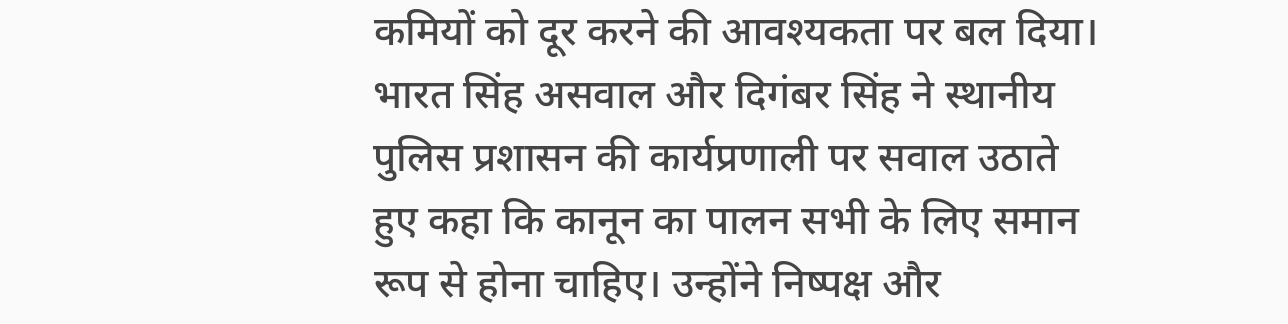कमियों को दूर करने की आवश्यकता पर बल दिया। भारत सिंह असवाल और दिगंबर सिंह ने स्थानीय पुलिस प्रशासन की कार्यप्रणाली पर सवाल उठाते हुए कहा कि कानून का पालन सभी के लिए समान रूप से होना चाहिए। उन्होंने निष्पक्ष और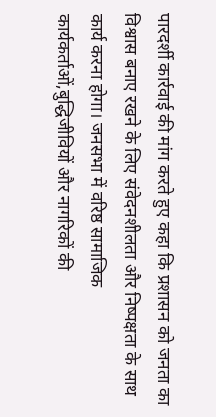पारदर्शी कार्रवाई की मांग करते हुए कहा कि प्रशासन को जनता का विश्वास बनाए रखने के लिए संवेदनशीलता और निष्पक्षता के साथ कार्य करना होगा। जनसभा में वरिष्ठ सामाजिक कार्यकर्ताओं,बुद्धिजीवियों और नागरिकों की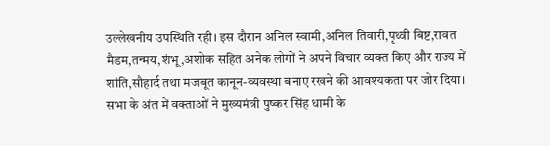उल्लेखनीय उपस्थिति रही। इस दौरान अनिल स्वामी,अनिल तिवारी,पृथ्वी बिष्ट,रावत मैडम,तन्मय,शंभू,अशोक सहित अनेक लोगों ने अपने विचार व्यक्त किए और राज्य में शांति,सौहार्द तथा मजबूत कानून-व्यवस्था बनाए रखने की आवश्यकता पर जोर दिया। सभा के अंत में वक्ताओं ने मुख्यमंत्री पुष्कर सिंह धामी के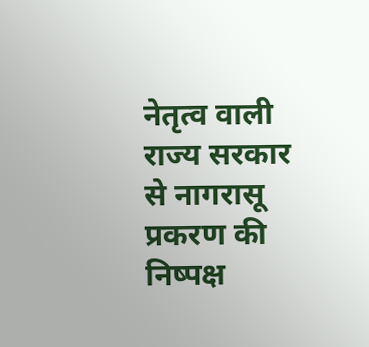नेतृत्व वाली राज्य सरकार से नागरासू प्रकरण की निष्पक्ष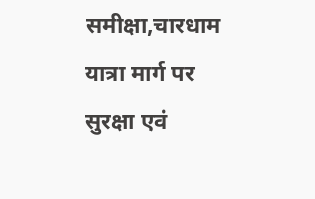समीक्षा,चारधाम यात्रा मार्ग पर सुरक्षा एवं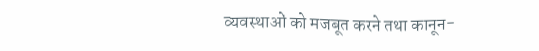व्यवस्थाओं को मजबूत करने तथा कानून-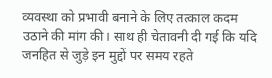व्यवस्था को प्रभावी बनाने के लिए तत्काल कदम उठाने की मांग की। साथ ही चेतावनी दी गई कि यदि जनहित से जुड़े इन मुद्दों पर समय रहते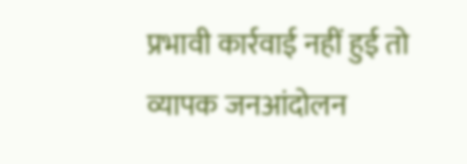प्रभावी कार्रवाई नहीं हुई तो व्यापक जनआंदोलन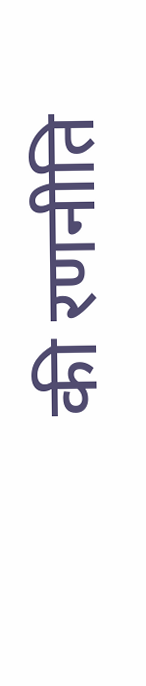की रणनीति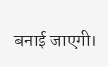बनाई जाएगी।